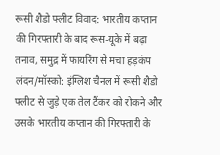रूसी शैडो फ्लीट विवाद: भारतीय कप्तान की गिरफ्तारी के बाद रूस-यूके में बढ़ा तनाव, समुद्र में फायरिंग से मचा हड़कंप
लंदन/मॉस्को: इंग्लिश चैनल में रूसी शैडो फ्लीट से जुड़े एक तेल टैंकर को रोकने और उसके भारतीय कप्तान की गिरफ्तारी के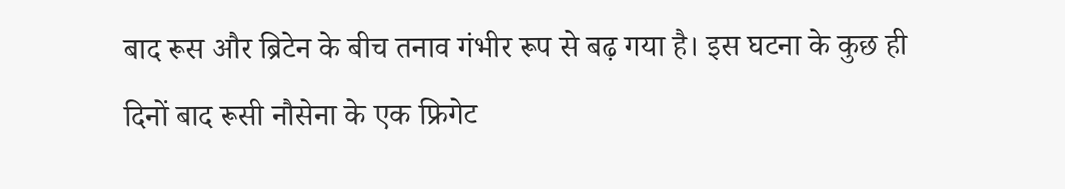बाद रूस और ब्रिटेन के बीच तनाव गंभीर रूप से बढ़ गया है। इस घटना के कुछ ही दिनों बाद रूसी नौसेना के एक फ्रिगेट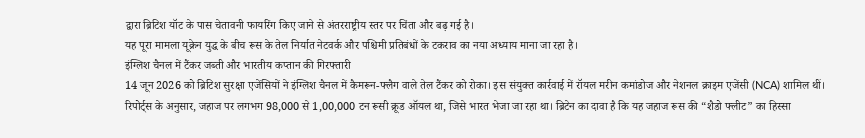द्वारा ब्रिटिश यॉट के पास चेतावनी फायरिंग किए जाने से अंतरराष्ट्रीय स्तर पर चिंता और बढ़ गई है।
यह पूरा मामला यूक्रेन युद्ध के बीच रूस के तेल निर्यात नेटवर्क और पश्चिमी प्रतिबंधों के टकराव का नया अध्याय माना जा रहा है।
इंग्लिश चैनल में टैंकर जब्ती और भारतीय कप्तान की गिरफ्तारी
14 जून 2026 को ब्रिटिश सुरक्षा एजेंसियों ने इंग्लिश चैनल में कैमरून-फ्लैग वाले तेल टैंकर को रोका। इस संयुक्त कार्रवाई में रॉयल मरीन कमांडोज और नेशनल क्राइम एजेंसी (NCA) शामिल थीं।
रिपोर्ट्स के अनुसार, जहाज पर लगभग 98,000 से 1,00,000 टन रूसी क्रूड ऑयल था, जिसे भारत भेजा जा रहा था। ब्रिटेन का दावा है कि यह जहाज रूस की “शैडो फ्लीट” का हिस्सा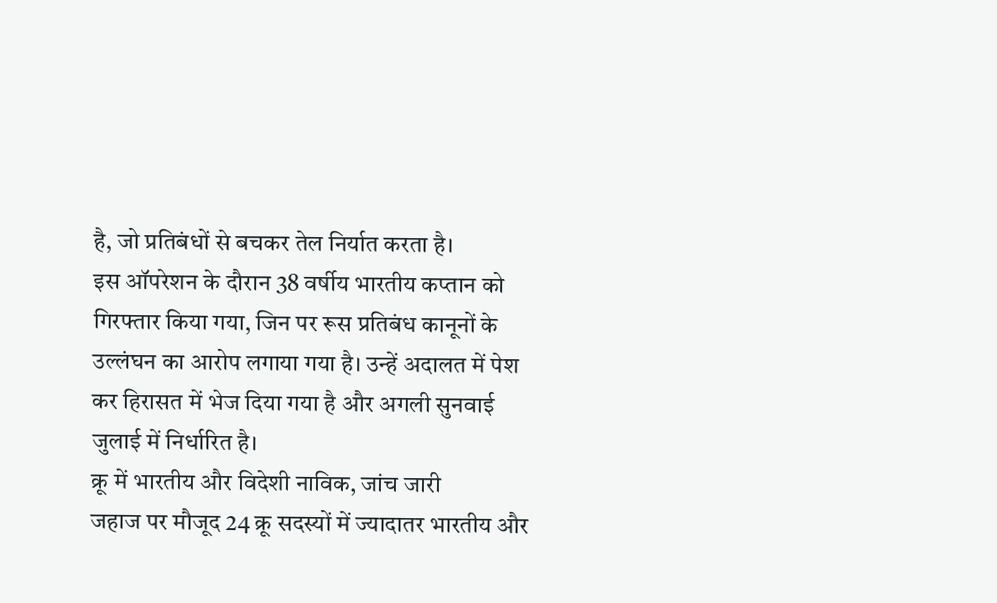है, जो प्रतिबंधों से बचकर तेल निर्यात करता है।
इस ऑपरेशन के दौरान 38 वर्षीय भारतीय कप्तान को गिरफ्तार किया गया, जिन पर रूस प्रतिबंध कानूनों के उल्लंघन का आरोप लगाया गया है। उन्हें अदालत में पेश कर हिरासत में भेज दिया गया है और अगली सुनवाई जुलाई में निर्धारित है।
क्रू में भारतीय और विदेशी नाविक, जांच जारी
जहाज पर मौजूद 24 क्रू सदस्यों में ज्यादातर भारतीय और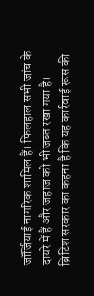जॉर्जियाई नागरिक शामिल हैं। फिलहाल सभी जांच के दायरे में हैं और जहाज को भी जब्त रखा गया है।
ब्रिटिश सरकार का कहना है कि यह कार्रवाई रूस की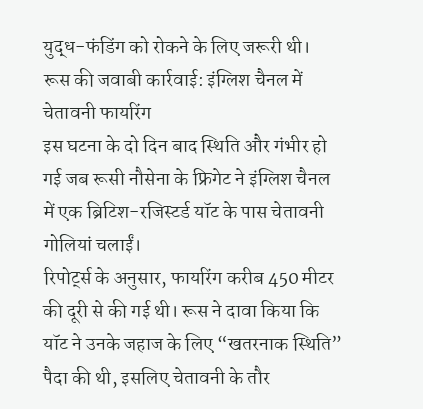युद्ध-फंडिंग को रोकने के लिए जरूरी थी।
रूस की जवाबी कार्रवाई: इंग्लिश चैनल में चेतावनी फायरिंग
इस घटना के दो दिन बाद स्थिति और गंभीर हो गई जब रूसी नौसेना के फ्रिगेट ने इंग्लिश चैनल में एक ब्रिटिश-रजिस्टर्ड यॉट के पास चेतावनी गोलियां चलाईं।
रिपोर्ट्स के अनुसार, फायरिंग करीब 450 मीटर की दूरी से की गई थी। रूस ने दावा किया कि यॉट ने उनके जहाज के लिए “खतरनाक स्थिति” पैदा की थी, इसलिए चेतावनी के तौर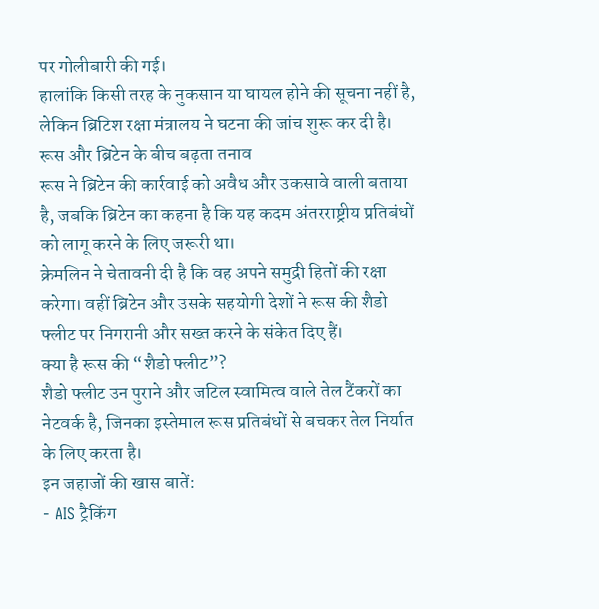पर गोलीबारी की गई।
हालांकि किसी तरह के नुकसान या घायल होने की सूचना नहीं है, लेकिन ब्रिटिश रक्षा मंत्रालय ने घटना की जांच शुरू कर दी है।
रूस और ब्रिटेन के बीच बढ़ता तनाव
रूस ने ब्रिटेन की कार्रवाई को अवैध और उकसावे वाली बताया है, जबकि ब्रिटेन का कहना है कि यह कदम अंतरराष्ट्रीय प्रतिबंधों को लागू करने के लिए जरूरी था।
क्रेमलिन ने चेतावनी दी है कि वह अपने समुद्री हितों की रक्षा करेगा। वहीं ब्रिटेन और उसके सहयोगी देशों ने रूस की शैडो फ्लीट पर निगरानी और सख्त करने के संकेत दिए हैं।
क्या है रूस की “शैडो फ्लीट”?
शैडो फ्लीट उन पुराने और जटिल स्वामित्व वाले तेल टैंकरों का नेटवर्क है, जिनका इस्तेमाल रूस प्रतिबंधों से बचकर तेल निर्यात के लिए करता है।
इन जहाजों की खास बातें:
- AIS ट्रैकिंग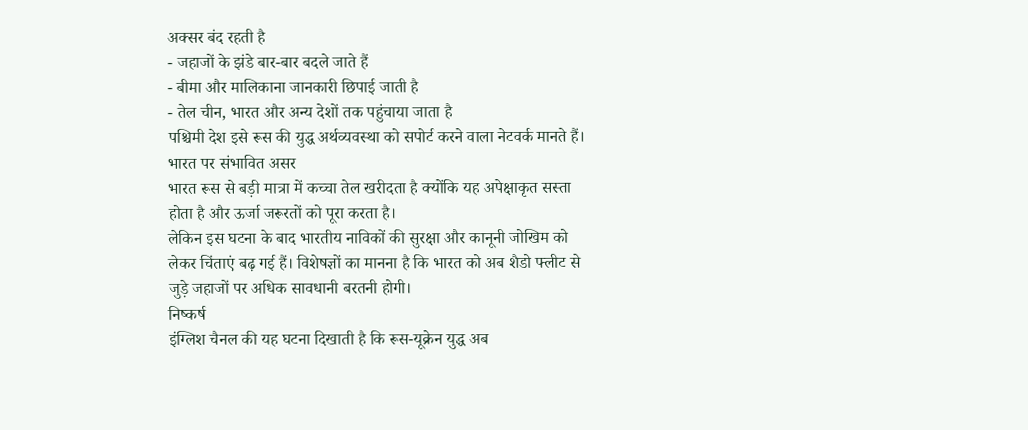अक्सर बंद रहती है
- जहाजों के झंडे बार-बार बदले जाते हैं
- बीमा और मालिकाना जानकारी छिपाई जाती है
- तेल चीन, भारत और अन्य देशों तक पहुंचाया जाता है
पश्चिमी देश इसे रूस की युद्ध अर्थव्यवस्था को सपोर्ट करने वाला नेटवर्क मानते हैं।
भारत पर संभावित असर
भारत रूस से बड़ी मात्रा में कच्चा तेल खरीदता है क्योंकि यह अपेक्षाकृत सस्ता होता है और ऊर्जा जरूरतों को पूरा करता है।
लेकिन इस घटना के बाद भारतीय नाविकों की सुरक्षा और कानूनी जोखिम को लेकर चिंताएं बढ़ गई हैं। विशेषज्ञों का मानना है कि भारत को अब शैडो फ्लीट से जुड़े जहाजों पर अधिक सावधानी बरतनी होगी।
निष्कर्ष
इंग्लिश चैनल की यह घटना दिखाती है कि रूस-यूक्रेन युद्ध अब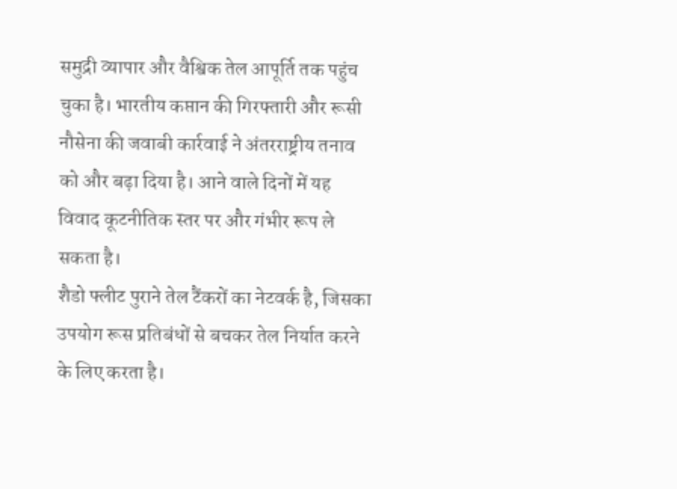समुद्री व्यापार और वैश्विक तेल आपूर्ति तक पहुंच चुका है। भारतीय कप्तान की गिरफ्तारी और रूसी नौसेना की जवाबी कार्रवाई ने अंतरराष्ट्रीय तनाव को और बढ़ा दिया है। आने वाले दिनों में यह विवाद कूटनीतिक स्तर पर और गंभीर रूप ले सकता है।
शैडो फ्लीट पुराने तेल टैंकरों का नेटवर्क है, जिसका उपयोग रूस प्रतिबंधों से बचकर तेल निर्यात करने के लिए करता है।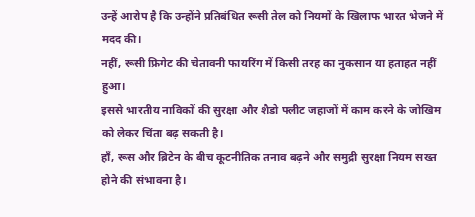उन्हें आरोप है कि उन्होंने प्रतिबंधित रूसी तेल को नियमों के खिलाफ भारत भेजने में मदद की।
नहीं, रूसी फ्रिगेट की चेतावनी फायरिंग में किसी तरह का नुकसान या हताहत नहीं हुआ।
इससे भारतीय नाविकों की सुरक्षा और शैडो फ्लीट जहाजों में काम करने के जोखिम को लेकर चिंता बढ़ सकती है।
हाँ, रूस और ब्रिटेन के बीच कूटनीतिक तनाव बढ़ने और समुद्री सुरक्षा नियम सख्त होने की संभावना है।